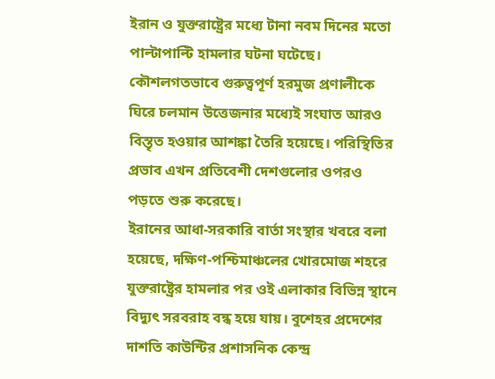ইরান ও যুক্তরাষ্ট্রের মধ্যে টানা নবম দিনের মতো পাল্টাপাল্টি হামলার ঘটনা ঘটেছে। কৌশলগতভাবে গুরুত্বপূর্ণ হরমুজ প্রণালীকে ঘিরে চলমান উত্তেজনার মধ্যেই সংঘাত আরও বিস্তৃত হওয়ার আশঙ্কা তৈরি হয়েছে। পরিস্থিতির প্রভাব এখন প্রতিবেশী দেশগুলোর ওপরও পড়তে শুরু করেছে।
ইরানের আধা-সরকারি বার্তা সংস্থার খবরে বলা হয়েছে, দক্ষিণ-পশ্চিমাঞ্চলের খোরমোজ শহরে যুক্তরাষ্ট্রের হামলার পর ওই এলাকার বিভিন্ন স্থানে বিদ্যুৎ সরবরাহ বন্ধ হয়ে যায়। বুশেহর প্রদেশের দাশতি কাউন্টির প্রশাসনিক কেন্দ্র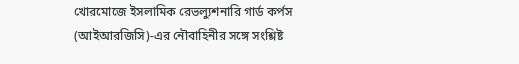খোরমোজে ইসলামিক রেভল্যুশনারি গার্ড কর্পস (আইআরজিসি)-এর নৌবাহিনীর সঙ্গে সংশ্লিষ্ট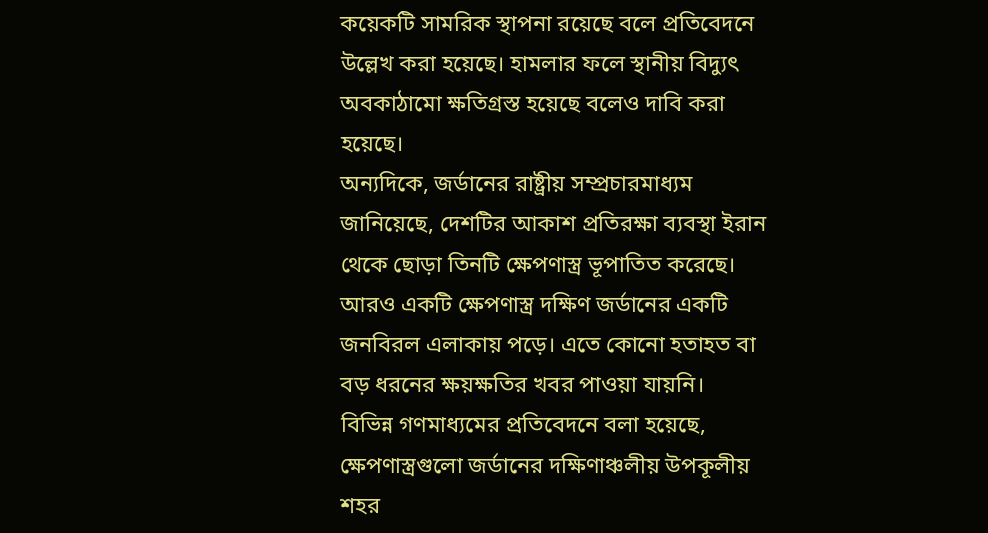কয়েকটি সামরিক স্থাপনা রয়েছে বলে প্রতিবেদনে উল্লেখ করা হয়েছে। হামলার ফলে স্থানীয় বিদ্যুৎ অবকাঠামো ক্ষতিগ্রস্ত হয়েছে বলেও দাবি করা হয়েছে।
অন্যদিকে, জর্ডানের রাষ্ট্রীয় সম্প্রচারমাধ্যম জানিয়েছে, দেশটির আকাশ প্রতিরক্ষা ব্যবস্থা ইরান থেকে ছোড়া তিনটি ক্ষেপণাস্ত্র ভূপাতিত করেছে। আরও একটি ক্ষেপণাস্ত্র দক্ষিণ জর্ডানের একটি জনবিরল এলাকায় পড়ে। এতে কোনো হতাহত বা বড় ধরনের ক্ষয়ক্ষতির খবর পাওয়া যায়নি।
বিভিন্ন গণমাধ্যমের প্রতিবেদনে বলা হয়েছে, ক্ষেপণাস্ত্রগুলো জর্ডানের দক্ষিণাঞ্চলীয় উপকূলীয় শহর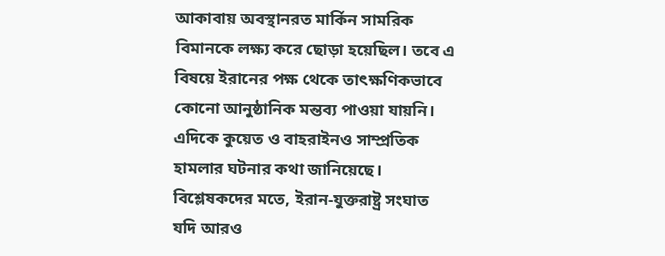আকাবায় অবস্থানরত মার্কিন সামরিক বিমানকে লক্ষ্য করে ছোড়া হয়েছিল। তবে এ বিষয়ে ইরানের পক্ষ থেকে তাৎক্ষণিকভাবে কোনো আনুষ্ঠানিক মন্তব্য পাওয়া যায়নি।
এদিকে কুয়েত ও বাহরাইনও সাম্প্রতিক হামলার ঘটনার কথা জানিয়েছে। বিশ্লেষকদের মতে, ইরান-যুক্তরাষ্ট্র সংঘাত যদি আরও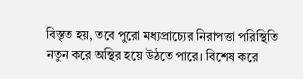বিস্তৃত হয়, তবে পুরো মধ্যপ্রাচ্যের নিরাপত্তা পরিস্থিতি নতুন করে অস্থির হয়ে উঠতে পারে। বিশেষ করে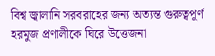বিশ্ব জ্বালানি সরবরাহের জন্য অত্যন্ত গুরুত্বপূর্ণ হরমুজ প্রণালীকে ঘিরে উত্তেজনা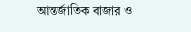আন্তর্জাতিক বাজার ও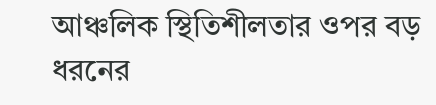আঞ্চলিক স্থিতিশীলতার ওপর বড় ধরনের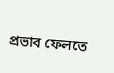প্রভাব ফেলতে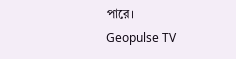পারে।
Geopulse TV